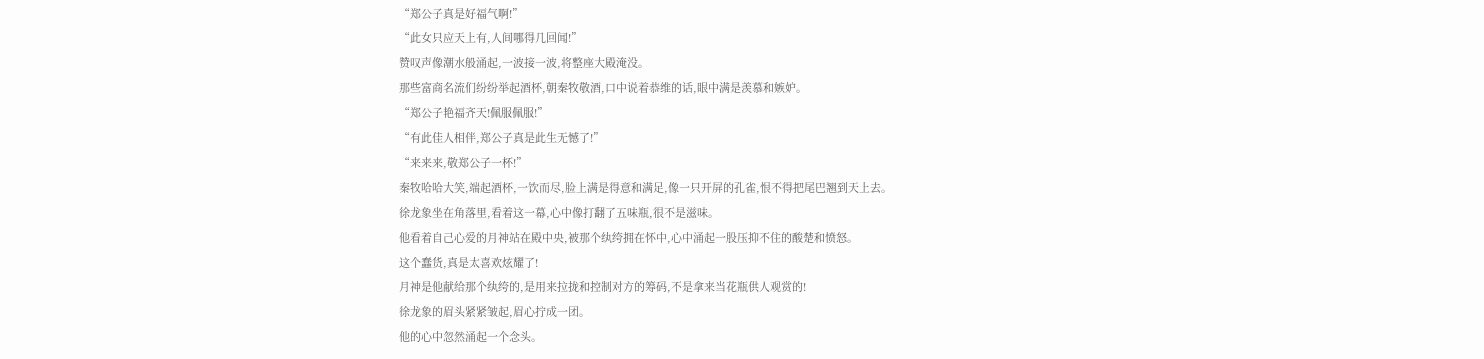“郑公子真是好福气啊!”
“此女只应天上有,人间哪得几回闻!”
赞叹声像潮水般涌起,一波接一波,将整座大殿淹没。
那些富商名流们纷纷举起酒杯,朝秦牧敬酒,口中说着恭维的话,眼中满是羡慕和嫉妒。
“郑公子艳福齐天!佩服佩服!”
“有此佳人相伴,郑公子真是此生无憾了!”
“来来来,敬郑公子一杯!”
秦牧哈哈大笑,端起酒杯,一饮而尽,脸上满是得意和满足,像一只开屏的孔雀,恨不得把尾巴翘到天上去。
徐龙象坐在角落里,看着这一幕,心中像打翻了五味瓶,很不是滋味。
他看着自己心爱的月神站在殿中央,被那个纨绔拥在怀中,心中涌起一股压抑不住的酸楚和愤怒。
这个蠢货,真是太喜欢炫耀了!
月神是他献给那个纨绔的,是用来拉拢和控制对方的筹码,不是拿来当花瓶供人观赏的!
徐龙象的眉头紧紧皱起,眉心拧成一团。
他的心中忽然涌起一个念头。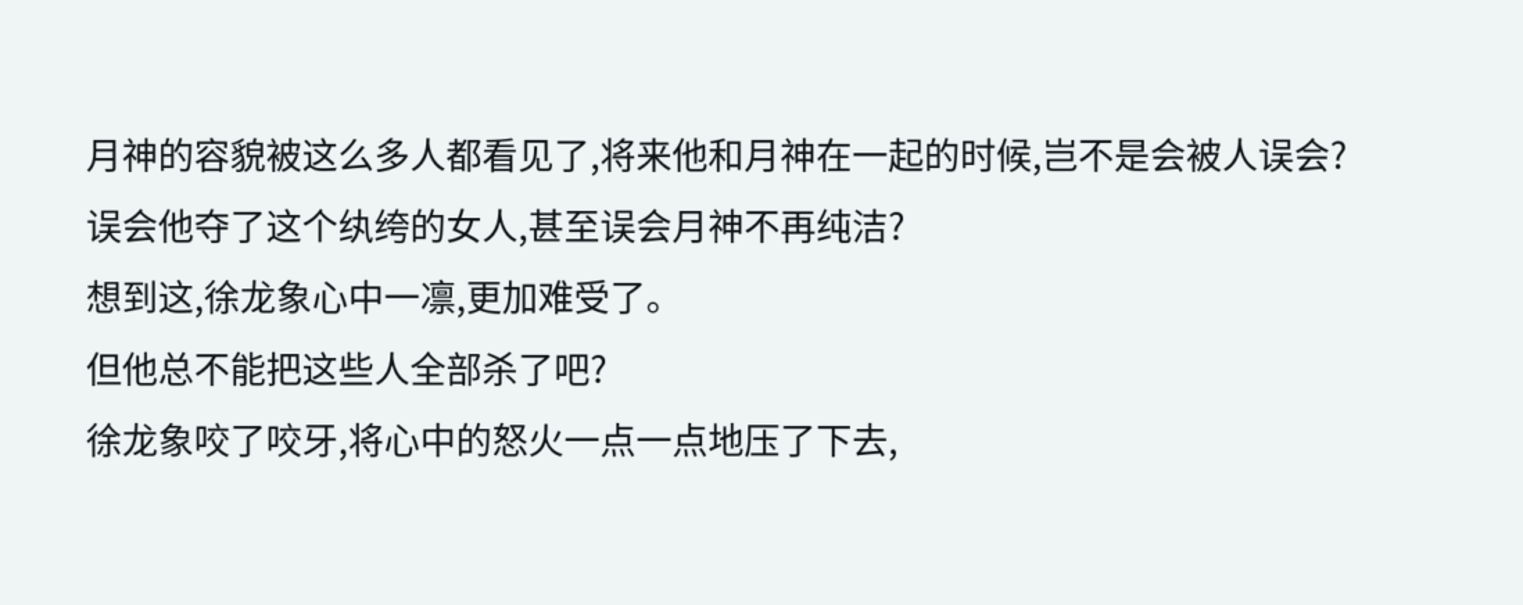月神的容貌被这么多人都看见了,将来他和月神在一起的时候,岂不是会被人误会?
误会他夺了这个纨绔的女人,甚至误会月神不再纯洁?
想到这,徐龙象心中一凛,更加难受了。
但他总不能把这些人全部杀了吧?
徐龙象咬了咬牙,将心中的怒火一点一点地压了下去,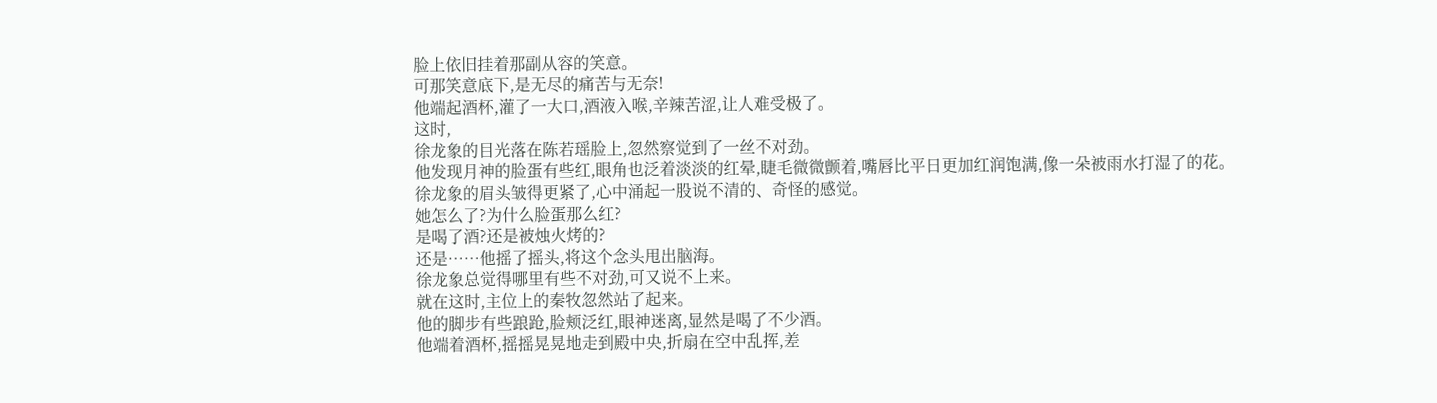脸上依旧挂着那副从容的笑意。
可那笑意底下,是无尽的痛苦与无奈!
他端起酒杯,灌了一大口,酒液入喉,辛辣苦涩,让人难受极了。
这时,
徐龙象的目光落在陈若瑶脸上,忽然察觉到了一丝不对劲。
他发现月神的脸蛋有些红,眼角也泛着淡淡的红晕,睫毛微微颤着,嘴唇比平日更加红润饱满,像一朵被雨水打湿了的花。
徐龙象的眉头皱得更紧了,心中涌起一股说不清的、奇怪的感觉。
她怎么了?为什么脸蛋那么红?
是喝了酒?还是被烛火烤的?
还是……他摇了摇头,将这个念头甩出脑海。
徐龙象总觉得哪里有些不对劲,可又说不上来。
就在这时,主位上的秦牧忽然站了起来。
他的脚步有些踉跄,脸颊泛红,眼神迷离,显然是喝了不少酒。
他端着酒杯,摇摇晃晃地走到殿中央,折扇在空中乱挥,差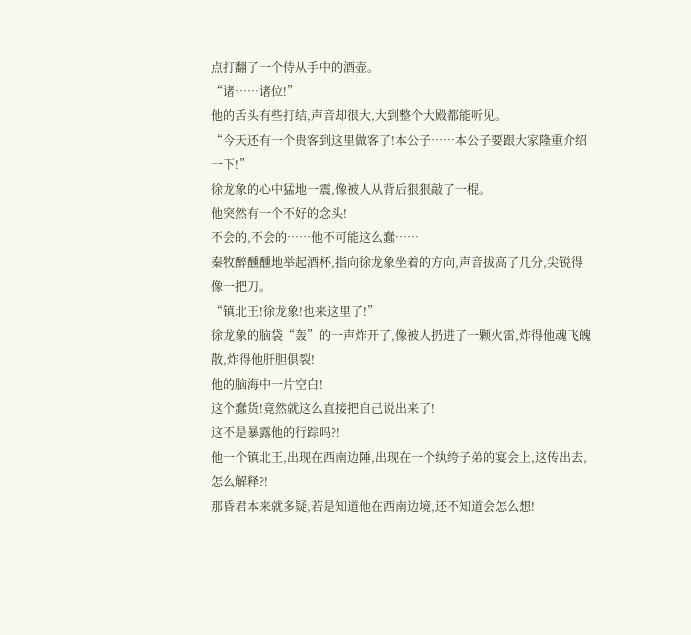点打翻了一个侍从手中的酒壶。
“诸……诸位!”
他的舌头有些打结,声音却很大,大到整个大殿都能听见。
“今天还有一个贵客到这里做客了!本公子……本公子要跟大家隆重介绍一下!”
徐龙象的心中猛地一震,像被人从背后狠狠敲了一棍。
他突然有一个不好的念头!
不会的,不会的……他不可能这么蠢……
秦牧醉醺醺地举起酒杯,指向徐龙象坐着的方向,声音拔高了几分,尖锐得像一把刀。
“镇北王!徐龙象!也来这里了!”
徐龙象的脑袋“轰”的一声炸开了,像被人扔进了一颗火雷,炸得他魂飞魄散,炸得他肝胆俱裂!
他的脑海中一片空白!
这个蠢货!竟然就这么直接把自己说出来了!
这不是暴露他的行踪吗?!
他一个镇北王,出现在西南边陲,出现在一个纨绔子弟的宴会上,这传出去,怎么解释?!
那昏君本来就多疑,若是知道他在西南边境,还不知道会怎么想!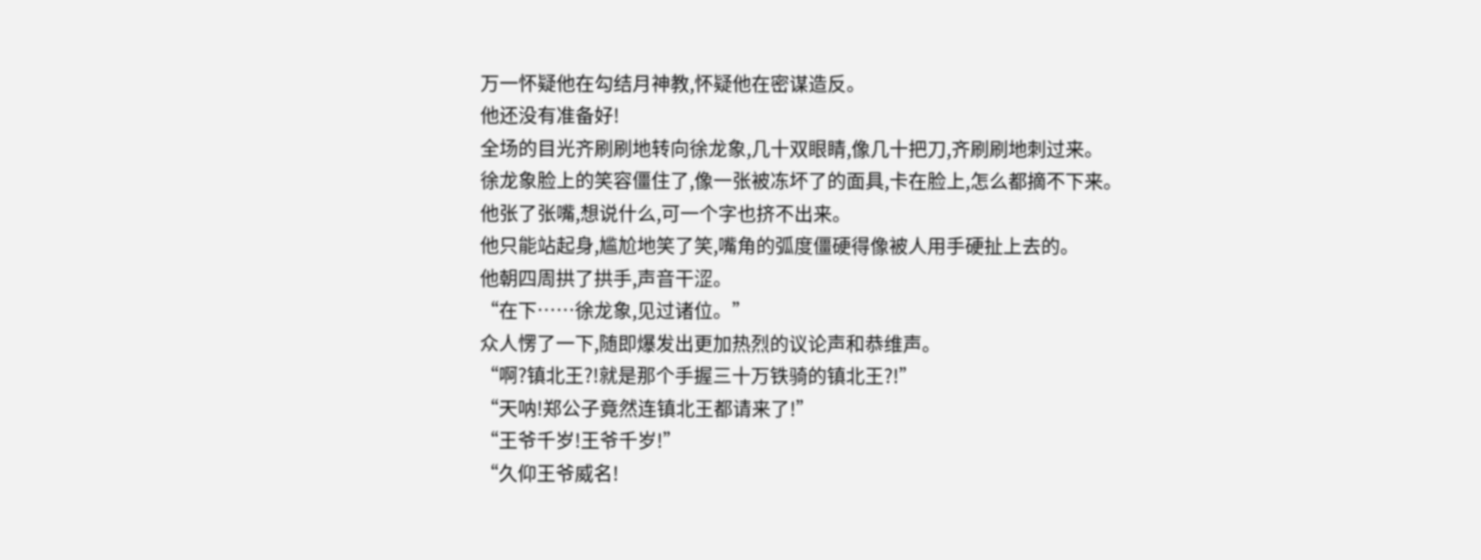万一怀疑他在勾结月神教,怀疑他在密谋造反。
他还没有准备好!
全场的目光齐刷刷地转向徐龙象,几十双眼睛,像几十把刀,齐刷刷地刺过来。
徐龙象脸上的笑容僵住了,像一张被冻坏了的面具,卡在脸上,怎么都摘不下来。
他张了张嘴,想说什么,可一个字也挤不出来。
他只能站起身,尴尬地笑了笑,嘴角的弧度僵硬得像被人用手硬扯上去的。
他朝四周拱了拱手,声音干涩。
“在下……徐龙象,见过诸位。”
众人愣了一下,随即爆发出更加热烈的议论声和恭维声。
“啊?镇北王?!就是那个手握三十万铁骑的镇北王?!”
“天呐!郑公子竟然连镇北王都请来了!”
“王爷千岁!王爷千岁!”
“久仰王爷威名!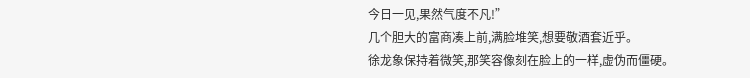今日一见,果然气度不凡!”
几个胆大的富商凑上前,满脸堆笑,想要敬酒套近乎。
徐龙象保持着微笑,那笑容像刻在脸上的一样,虚伪而僵硬。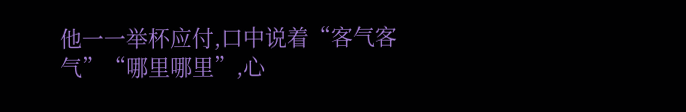他一一举杯应付,口中说着“客气客气”“哪里哪里”,心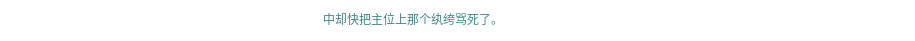中却快把主位上那个纨绔骂死了。